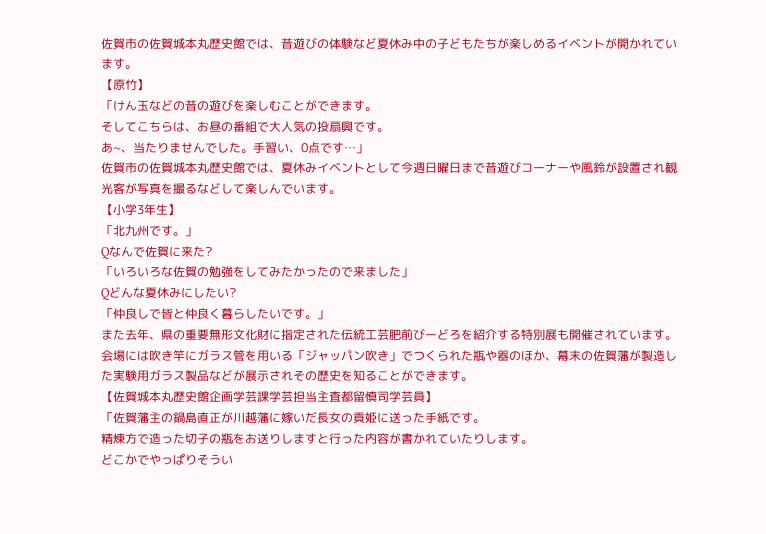佐賀市の佐賀城本丸歴史館では、昔遊びの体験など夏休み中の子どもたちが楽しめるイベントが開かれています。
【原竹】
「けん玉などの昔の遊びを楽しむことができます。
そしてこちらは、お昼の番組で大人気の投扇興です。
あ~、当たりませんでした。手習い、0点です…」
佐賀市の佐賀城本丸歴史館では、夏休みイベントとして今週日曜日まで昔遊びコーナーや風鈴が設置され観光客が写真を撮るなどして楽しんでいます。
【小学3年生】
「北九州です。」
Qなんで佐賀に来た?
「いろいろな佐賀の勉強をしてみたかったので来ました」
Qどんな夏休みにしたい?
「仲良しで皆と仲良く暮らしたいです。」
また去年、県の重要無形文化財に指定された伝統工芸肥前びーどろを紹介する特別展も開催されています。
会場には吹き竿にガラス管を用いる「ジャッパン吹き」でつくられた瓶や器のほか、幕末の佐賀藩が製造した実験用ガラス製品などが展示されその歴史を知ることができます。
【佐賀城本丸歴史館企画学芸課学芸担当主査都留慎司学芸員】
「佐賀藩主の鍋島直正が川越藩に嫁いだ長女の貢姫に送った手紙です。
精煉方で造った切子の瓶をお送りしますと行った内容が書かれていたりします。
どこかでやっぱりそうい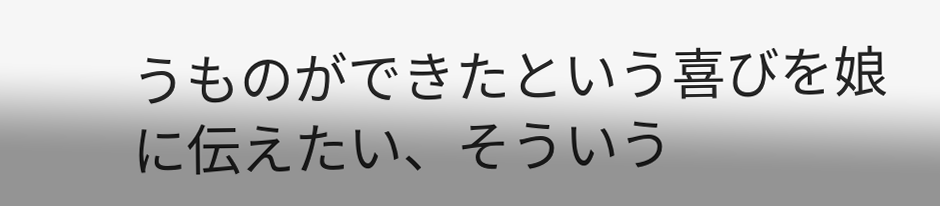うものができたという喜びを娘に伝えたい、そういう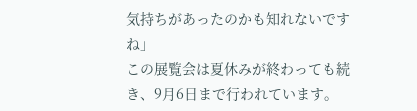気持ちがあったのかも知れないですね」
この展覧会は夏休みが終わっても続き、9月6日まで行われています。